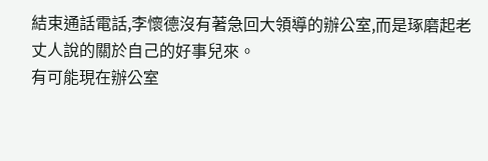結束通話電話,李懷德沒有著急回大領導的辦公室,而是琢磨起老丈人說的關於自己的好事兒來。
有可能現在辦公室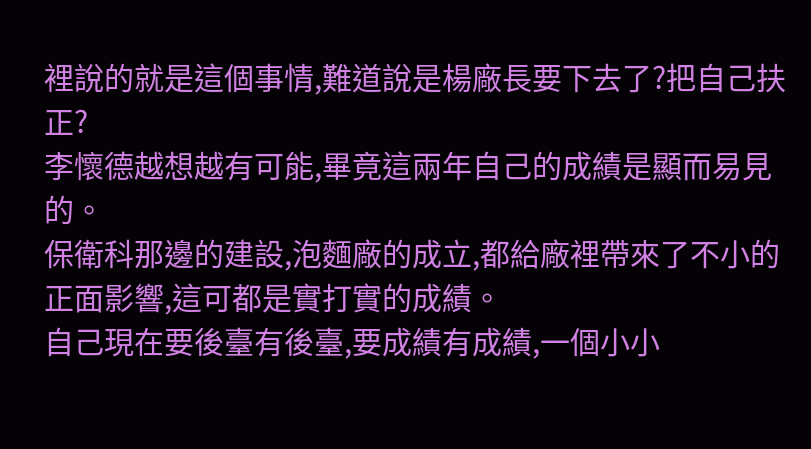裡說的就是這個事情,難道說是楊廠長要下去了?把自己扶正?
李懷德越想越有可能,畢竟這兩年自己的成績是顯而易見的。
保衛科那邊的建設,泡麵廠的成立,都給廠裡帶來了不小的正面影響,這可都是實打實的成績。
自己現在要後臺有後臺,要成績有成績,一個小小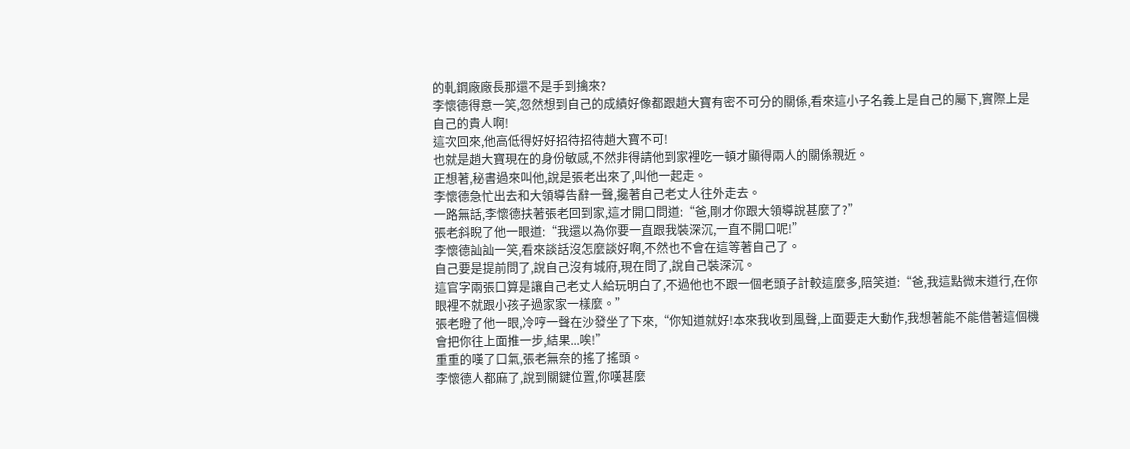的軋鋼廠廠長那還不是手到擒來?
李懷德得意一笑,忽然想到自己的成績好像都跟趙大寶有密不可分的關係,看來這小子名義上是自己的屬下,實際上是自己的貴人啊!
這次回來,他高低得好好招待招待趙大寶不可!
也就是趙大寶現在的身份敏感,不然非得請他到家裡吃一頓才顯得兩人的關係親近。
正想著,秘書過來叫他,說是張老出來了,叫他一起走。
李懷德急忙出去和大領導告辭一聲,攙著自己老丈人往外走去。
一路無話,李懷德扶著張老回到家,這才開口問道:“爸,剛才你跟大領導說甚麼了?”
張老斜睨了他一眼道:“我還以為你要一直跟我裝深沉,一直不開口呢!”
李懷德訕訕一笑,看來談話沒怎麼談好啊,不然也不會在這等著自己了。
自己要是提前問了,說自己沒有城府,現在問了,說自己裝深沉。
這官字兩張口算是讓自己老丈人給玩明白了,不過他也不跟一個老頭子計較這麼多,陪笑道:“爸,我這點微末道行,在你眼裡不就跟小孩子過家家一樣麼。”
張老瞪了他一眼,冷哼一聲在沙發坐了下來,“你知道就好!本來我收到風聲,上面要走大動作,我想著能不能借著這個機會把你往上面推一步,結果...唉!”
重重的嘆了口氣,張老無奈的搖了搖頭。
李懷德人都麻了,說到關鍵位置,你嘆甚麼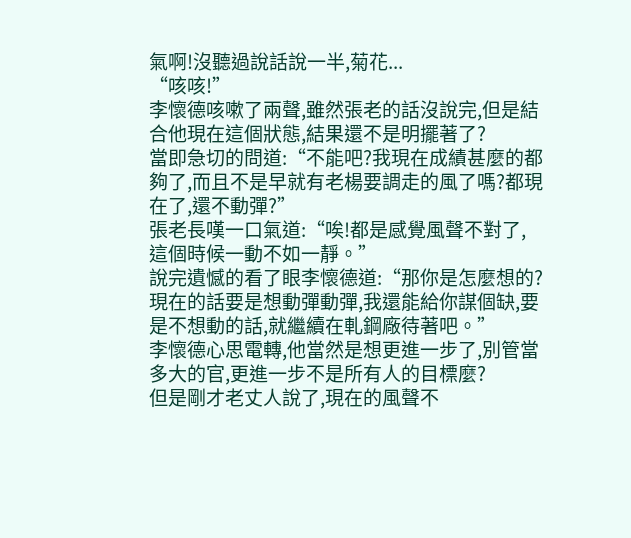氣啊!沒聽過說話說一半,菊花...
“咳咳!”
李懷德咳嗽了兩聲,雖然張老的話沒說完,但是結合他現在這個狀態,結果還不是明擺著了?
當即急切的問道:“不能吧?我現在成績甚麼的都夠了,而且不是早就有老楊要調走的風了嗎?都現在了,還不動彈?”
張老長嘆一口氣道:“唉!都是感覺風聲不對了,這個時候一動不如一靜。”
說完遺憾的看了眼李懷德道:“那你是怎麼想的?現在的話要是想動彈動彈,我還能給你謀個缺,要是不想動的話,就繼續在軋鋼廠待著吧。”
李懷德心思電轉,他當然是想更進一步了,別管當多大的官,更進一步不是所有人的目標麼?
但是剛才老丈人說了,現在的風聲不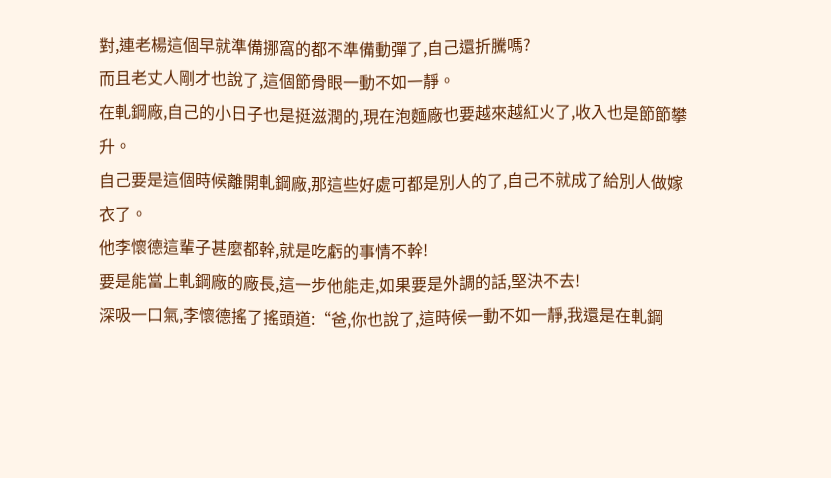對,連老楊這個早就準備挪窩的都不準備動彈了,自己還折騰嗎?
而且老丈人剛才也說了,這個節骨眼一動不如一靜。
在軋鋼廠,自己的小日子也是挺滋潤的,現在泡麵廠也要越來越紅火了,收入也是節節攀升。
自己要是這個時候離開軋鋼廠,那這些好處可都是別人的了,自己不就成了給別人做嫁衣了。
他李懷德這輩子甚麼都幹,就是吃虧的事情不幹!
要是能當上軋鋼廠的廠長,這一步他能走,如果要是外調的話,堅決不去!
深吸一口氣,李懷德搖了搖頭道:“爸,你也說了,這時候一動不如一靜,我還是在軋鋼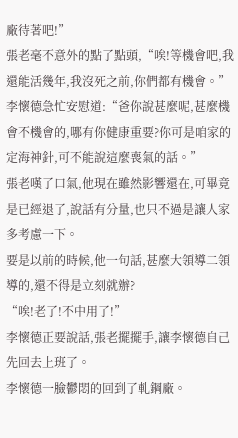廠待著吧!”
張老毫不意外的點了點頭,“唉!等機會吧,我還能活幾年,我沒死之前,你們都有機會。”
李懷德急忙安慰道:“爸你說甚麼呢,甚麼機會不機會的,哪有你健康重要?你可是咱家的定海神針,可不能說這麼喪氣的話。”
張老嘆了口氣,他現在雖然影響還在,可畢竟是已經退了,說話有分量,也只不過是讓人家多考慮一下。
要是以前的時候,他一句話,甚麼大領導二領導的,還不得是立刻就辦?
“唉!老了!不中用了!”
李懷德正要說話,張老擺擺手,讓李懷德自己先回去上班了。
李懷德一臉鬱悶的回到了軋鋼廠。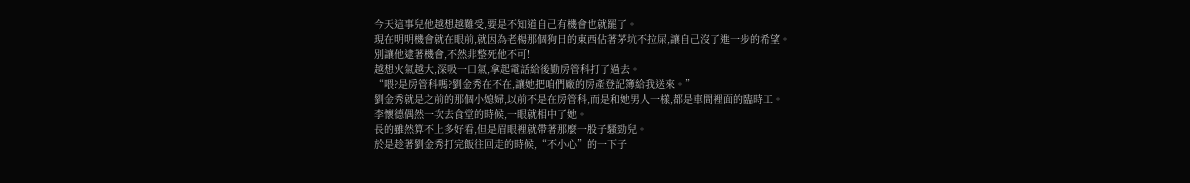今天這事兒他越想越難受,要是不知道自己有機會也就罷了。
現在明明機會就在眼前,就因為老楊那個狗日的東西佔著茅坑不拉屎,讓自己沒了進一步的希望。
別讓他逮著機會,不然非整死他不可!
越想火氣越大,深吸一口氣,拿起電話給後勤房管科打了過去。
“喂?是房管科嗎?劉金秀在不在,讓她把咱們廠的房產登記簿給我送來。”
劉金秀就是之前的那個小媳婦,以前不是在房管科,而是和她男人一樣,都是車間裡面的臨時工。
李懷德偶然一次去食堂的時候,一眼就相中了她。
長的雖然算不上多好看,但是眉眼裡就帶著那麼一股子騷勁兒。
於是趁著劉金秀打完飯往回走的時候,“不小心”的一下子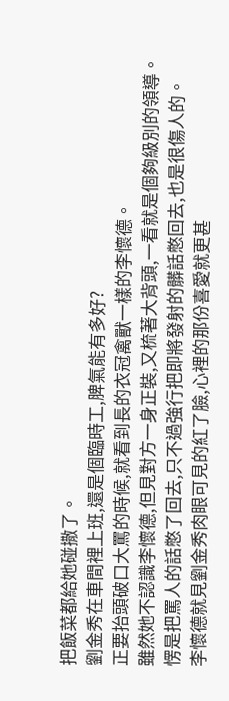把飯菜都給她碰撒了。
劉金秀在車間裡上班,還是個臨時工,脾氣能有多好?
正要抬頭破口大罵的時候,就看到長的衣冠禽獸一樣的李懷德。
雖然她不認識李懷德,但見對方一身正裝,又梳著大背頭,一看就是個夠級別的領導。
愣是把罵人的話憋了回去,只不過強行把即將發射的髒話憋回去,也是很傷人的。
李懷德就見劉金秀肉眼可見的紅了臉,心裡的那份喜愛就更甚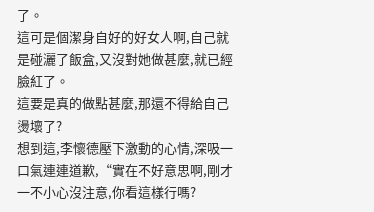了。
這可是個潔身自好的好女人啊,自己就是碰灑了飯盒,又沒對她做甚麼,就已經臉紅了。
這要是真的做點甚麼,那還不得給自己燙壞了?
想到這,李懷德壓下激動的心情,深吸一口氣連連道歉,“實在不好意思啊,剛才一不小心沒注意,你看這樣行嗎?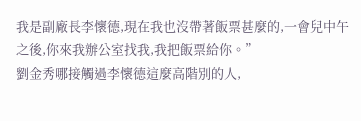我是副廠長李懷德,現在我也沒帶著飯票甚麼的,一會兒中午之後,你來我辦公室找我,我把飯票給你。”
劉金秀哪接觸過李懷德這麼高階別的人,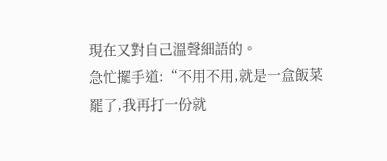現在又對自己溫聲細語的。
急忙擺手道:“不用不用,就是一盒飯菜罷了,我再打一份就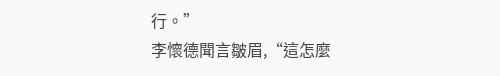行。”
李懷德聞言皺眉,“這怎麼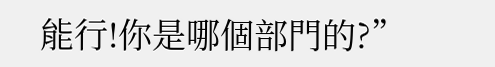能行!你是哪個部門的?”